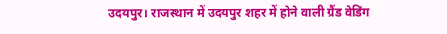उदयपुर। राजस्थान में उदयपुर शहर में होने वाली ग्रैंड वेडिंग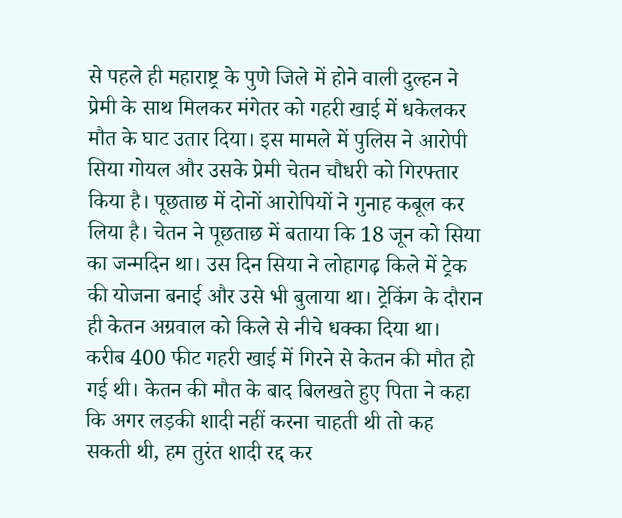से पहले ही महाराष्ट्र के पुणे जिले में होने वाली दुल्हन ने प्रेमी के साथ मिलकर मंगेतर को गहरी खाई में धकेलकर मौत के घाट उतार दिया। इस मामले में पुलिस ने आरोपी सिया गोयल और उसके प्रेमी चेतन चौधरी को गिरफ्तार किया है। पूछताछ में दोनों आरोपियों ने गुनाह कबूल कर लिया है। चेतन ने पूछताछ में बताया कि 18 जून को सिया का जन्मदिन था। उस दिन सिया ने लोहागढ़ किले में ट्रेक की योजना बनाई और उसे भी बुलाया था। ट्रेकिंग के दौरान ही केतन अग्रवाल को किले से नीचे धक्का दिया था। करीब 400 फीट गहरी खाई में गिरने से केतन की मौत हो गई थी। केतन की मौत के बाद बिलखते हुए पिता ने कहा कि अगर लड़की शादी नहीं करना चाहती थी तो कह सकती थी, हम तुरंत शादी रद्द कर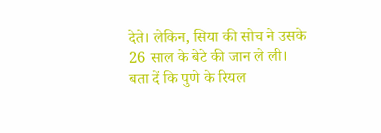देते। लेकिन, सिया की सोच ने उसके 26 साल के बेटे की जान ले ली।
बता दें कि पुणे के रियल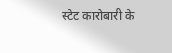स्टेट कारोबारी के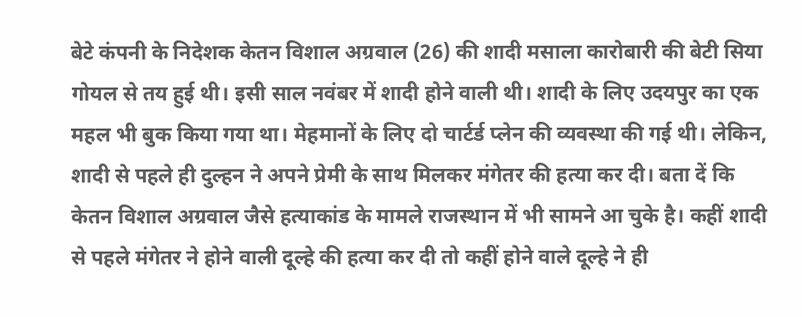बेटे कंपनी के निदेशक केतन विशाल अग्रवाल (26) की शादी मसाला कारोबारी की बेटी सिया गोयल से तय हुई थी। इसी साल नवंबर में शादी होने वाली थी। शादी के लिए उदयपुर का एक महल भी बुक किया गया था। मेहमानों के लिए दो चार्टर्ड प्लेन की व्यवस्था की गई थी। लेकिन, शादी से पहले ही दुल्हन ने अपने प्रेमी के साथ मिलकर मंगेतर की हत्या कर दी। बता दें कि केतन विशाल अग्रवाल जैसे हत्याकांड के मामले राजस्थान में भी सामने आ चुके है। कहीं शादी से पहले मंगेतर ने होने वाली दूल्हे की हत्या कर दी तो कहीं होने वाले दूल्हे ने ही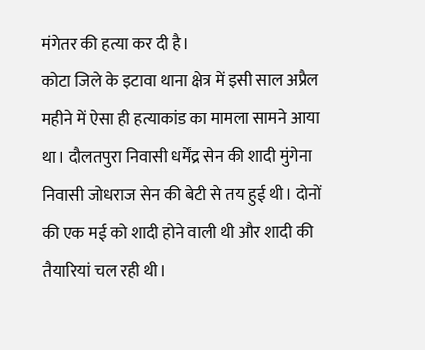मंगेतर की हत्या कर दी है।
कोटा जिले के इटावा थाना क्षेत्र में इसी साल अप्रैल महीने में ऐसा ही हत्याकांड का मामला सामने आया था। दौलतपुरा निवासी धर्मेंद्र सेन की शादी मुंगेना निवासी जोधराज सेन की बेटी से तय हुई थी। दोनों की एक मई को शादी होने वाली थी और शादी की तैयारियां चल रही थी।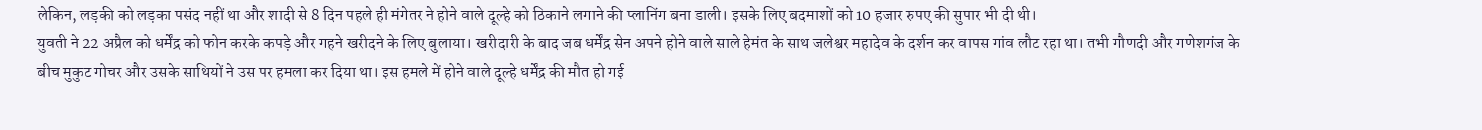लेकिन, लड़की को लड़का पसंद नहीं था और शादी से 8 दिन पहले ही मंगेतर ने होने वाले दूल्हे को ठिकाने लगाने की प्लानिंग बना डाली। इसके लिए बदमाशों को 10 हजार रुपए की सुपार भी दी थी।
युवती ने 22 अप्रैल को धर्मेंद्र को फोन करके कपड़े और गहने खरीदने के लिए बुलाया। खरीदारी के बाद जब धर्मेंद्र सेन अपने होने वाले साले हेमंत के साथ जलेश्वर महादेव के दर्शन कर वापस गांव लौट रहा था। तभी गौणदी और गणेशगंज के बीच मुकुट गोचर और उसके साथियों ने उस पर हमला कर दिया था। इस हमले में होने वाले दूल्हे धर्मेंद्र की मौत हो गई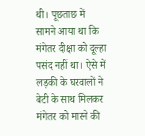थी। पूछताछ में सामने आया था कि मंगेतर दीक्षा को दूल्हा पसंद नहीं था। ऐसे में लड़की के घरवालों ने बेटी के साथ मिलकर मंगेतर को मारने की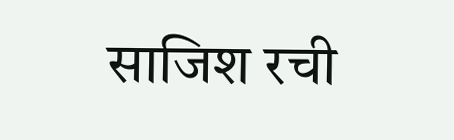साजिश रची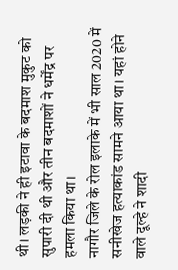थी। लड़की ने ही इटावा के बदमाश मुकुट को सुपारी दी थी और तीन बदमाशों ने धर्मेंद्र पर हमला किया था।
नागौर जिले के रोल इलाके में भी साल 2020 में सनीखेज हत्याकांड सामने आया था। यहां होने वाले दूल्हे ने शादी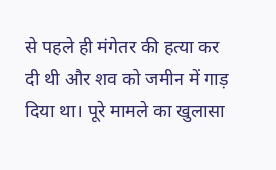से पहले ही मंगेतर की हत्या कर दी थी और शव को जमीन में गाड़ दिया था। पूरे मामले का खुलासा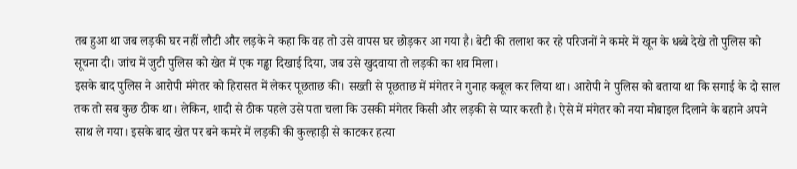तब हुआ था जब लड़की घर नहीं लौटी और लड़के ने कहा कि वह तो उसे वापस घर छोड़कर आ गया है। बेटी की तलाश कर रहे परिजनों ने कमरे में खून के धब्बे देखे तो पुलिस को सूचना दी। जांच में जुटी पुलिस को खेत में एक गड्ढा दिखाई दिया, जब उसे खुदवाया तो लड़की का शव मिला।
इसके बाद पुलिस ने आरोपी मंगेतर को हिरासत में लेकर पूछताछ की। सख्ती से पूछताछ में मंगेतर ने गुनाह कबूल कर लिया था। आरोपी ने पुलिस को बताया था कि सगाई के दो साल तक तो सब कुछ ठीक था। लेकिन, शादी से ठीक पहले उसे पता चला कि उसकी मंगेतर किसी और लड़की से प्यार करती है। ऐसे में मंगेतर को नया मोबाइल दिलाने के बहाने अपने साथ ले गया। इसके बाद खेत पर बने कमरे में लड़की की कुल्हाड़ी से काटकर हत्या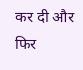कर दी और फिर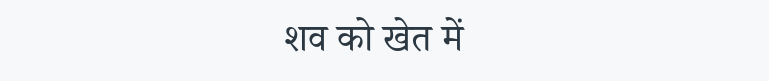शव को खेत में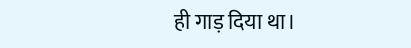ही गाड़ दिया था।